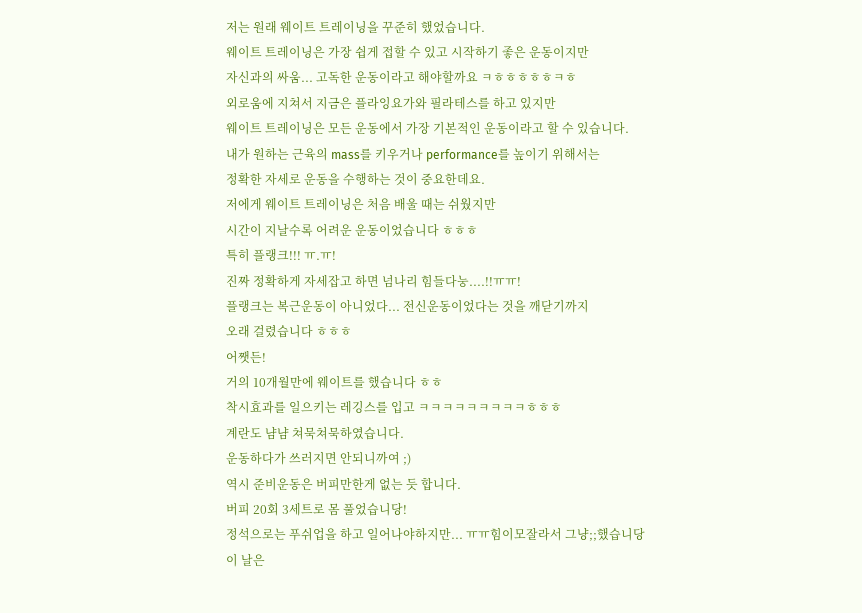저는 원래 웨이트 트레이닝을 꾸준히 했었습니다.
웨이트 트레이닝은 가장 쉽게 접할 수 있고 시작하기 좋은 운동이지만
자신과의 싸움... 고독한 운동이라고 해야할까요 ㅋㅎㅎㅎㅎㅎㅋㅎ
외로움에 지쳐서 지금은 플라잉요가와 필라테스를 하고 있지만
웨이트 트레이닝은 모든 운동에서 가장 기본적인 운동이라고 할 수 있습니다.
내가 원하는 근육의 mass를 키우거나 performance를 높이기 위해서는
정확한 자세로 운동을 수행하는 것이 중요한데요.
저에게 웨이트 트레이닝은 처음 배울 때는 쉬웠지만
시간이 지날수록 어려운 운동이었습니다 ㅎㅎㅎ
특히 플랭크!!! ㅠ.ㅠ!
진짜 정확하게 자세잡고 하면 넘나리 힘들다눙....!!ㅠㅠ!
플랭크는 복근운동이 아니었다... 전신운동이었다는 것을 깨닫기까지
오래 걸렸습니다 ㅎㅎㅎ
어쨋든!
거의 10개월만에 웨이트를 했습니다 ㅎㅎ
착시효과를 일으키는 레깅스를 입고 ㅋㅋㅋㅋㅋㅋㅋㅋㅋㅎㅎㅎ
계란도 냠냠 쳐묵쳐묵하였습니다.
운동하다가 쓰러지면 안되니까여 ;)
역시 준비운동은 버피만한게 없는 듯 합니다.
버피 20회 3세트로 몸 풀었습니당!
정석으로는 푸쉬업을 하고 일어나야하지만... ㅠㅠ힘이모잘라서 그냥;;했습니당
이 날은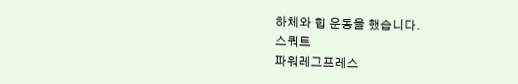하체와 힙 운동을 했습니다.
스쿼트
파워레그프레스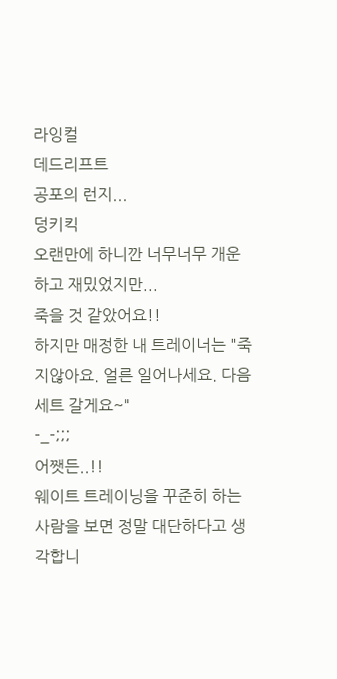라잉컬
데드리프트
공포의 런지...
덩키킥
오랜만에 하니깐 너무너무 개운하고 재밌었지만...
죽을 것 같았어요!!
하지만 매정한 내 트레이너는 "죽지않아요. 얼른 일어나세요. 다음 세트 갈게요~"
-_-;;;
어쨋든..!!
웨이트 트레이닝을 꾸준히 하는 사람을 보면 정말 대단하다고 생각합니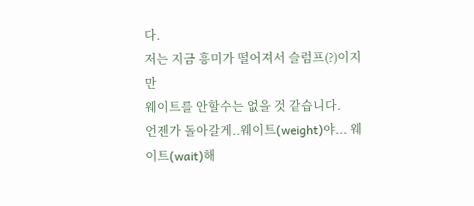다.
저는 지금 흥미가 떨어져서 슬럼프(?)이지만
웨이트를 안할수는 없을 것 같습니다.
언젠가 돌아갈게..웨이트(weight)야... 웨이트(wait)해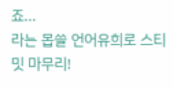죠...
라는 몹쓸 언어유희로 스티밋 마무리!